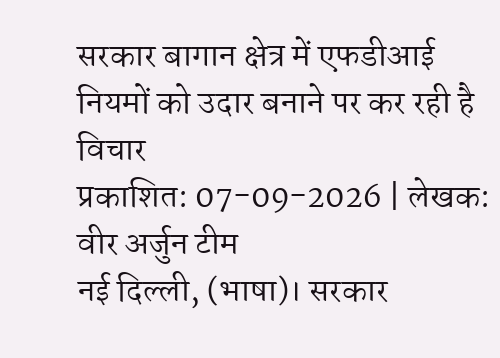सरकार बागान क्षेत्र में एफडीआई नियमों को उदार बनाने पर कर रही है विचार
प्रकाशित: 07-09-2026 | लेखक: वीर अर्जुन टीम
नई दिल्ली, (भाषा)। सरकार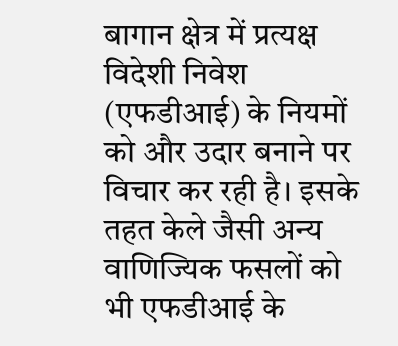बागान क्षेत्र में प्रत्यक्ष विदेशी निवेश (एफडीआई) के नियमों को और उदार बनाने पर विचार कर रही है। इसके तहत केले जैसी अन्य वाणिज्यिक फसलों को भी एफडीआई के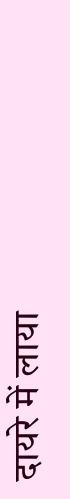दायरे में लाया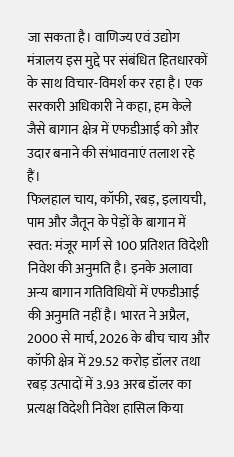जा सकता है। वाणिज्य एवं उद्योग मंत्रालय इस मुद्दे पर संबंधित हितधारकों के साथ विचार-विमर्श कर रहा है। एक सरकारी अधिकारी ने कहा, हम केले जैसे बागान क्षेत्र में एफडीआई को और उदार बनाने की संभावनाएं तलाश रहे हैं।
फिलहाल चाय, कॉफी, रबड़, इलायची, पाम और जैतून के पेड़ों के बागान में स्वत: मंजूर मार्ग से 100 प्रतिशत विदेशी निवेश की अनुमति है। इनके अलावा अन्य बागान गतिविधियों में एफडीआई की अनुमति नहीं है। भारत ने अप्रैल, 2000 से मार्च, 2026 के बीच चाय और कॉफी क्षेत्र में 29.52 करोड़ डॉलर तथा रबड़ उत्पादों में 3.93 अरब डॉलर का प्रत्यक्ष विदेशी निवेश हासिल किया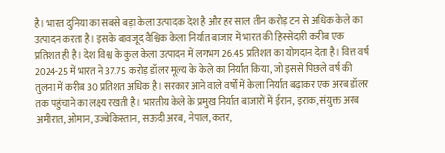है। भारत दुनिया का सबसे बड़ा केला उत्पादक देश है और हर साल तीन करोड़ टन से अधिक केले का उत्पादन करता है। इसके बावजूद वैश्विक केला निर्यात बाजार में भारत की हिस्सेदारी करीब एक प्रतिशत ही है। देश विश्व के कुल केला उत्पादन में लगभग 26.45 प्रतिशत का योगदान देता है। वित्त वर्ष 2024-25 में भारत ने 37.75 करोड़ डॉलर मूल्य के केले का निर्यात किया, जो इससे पिछले वर्ष की तुलना में करीब 30 प्रतिशत अधिक है। सरकार आने वाले वर्षों में केला निर्यात बढ़ाकर एक अरब डॉलर तक पहुंचाने का लक्ष्य रखती है। भारतीय केले के प्रमुख निर्यात बाजारों में ईरान, इराक, संयुक्त अरब अमीरात, ओमान, उज्बेकिस्तान, सऊदी अरब, नेपाल, कतर,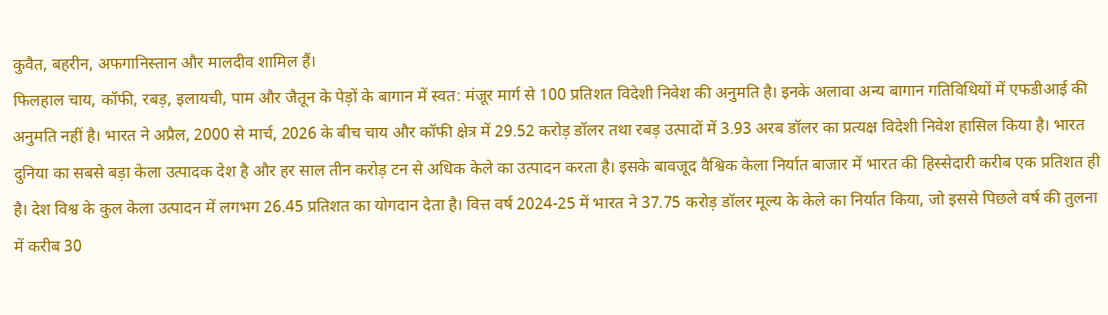कुवैत, बहरीन, अफगानिस्तान और मालदीव शामिल हैं।
फिलहाल चाय, कॉफी, रबड़, इलायची, पाम और जैतून के पेड़ों के बागान में स्वत: मंजूर मार्ग से 100 प्रतिशत विदेशी निवेश की अनुमति है। इनके अलावा अन्य बागान गतिविधियों में एफडीआई की अनुमति नहीं है। भारत ने अप्रैल, 2000 से मार्च, 2026 के बीच चाय और कॉफी क्षेत्र में 29.52 करोड़ डॉलर तथा रबड़ उत्पादों में 3.93 अरब डॉलर का प्रत्यक्ष विदेशी निवेश हासिल किया है। भारत दुनिया का सबसे बड़ा केला उत्पादक देश है और हर साल तीन करोड़ टन से अधिक केले का उत्पादन करता है। इसके बावजूद वैश्विक केला निर्यात बाजार में भारत की हिस्सेदारी करीब एक प्रतिशत ही है। देश विश्व के कुल केला उत्पादन में लगभग 26.45 प्रतिशत का योगदान देता है। वित्त वर्ष 2024-25 में भारत ने 37.75 करोड़ डॉलर मूल्य के केले का निर्यात किया, जो इससे पिछले वर्ष की तुलना में करीब 30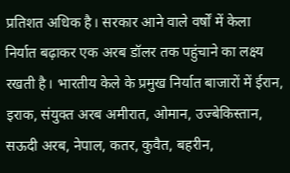प्रतिशत अधिक है। सरकार आने वाले वर्षों में केला निर्यात बढ़ाकर एक अरब डॉलर तक पहुंचाने का लक्ष्य रखती है। भारतीय केले के प्रमुख निर्यात बाजारों में ईरान, इराक, संयुक्त अरब अमीरात, ओमान, उज्बेकिस्तान, सऊदी अरब, नेपाल, कतर, कुवैत, बहरीन,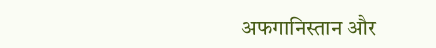अफगानिस्तान और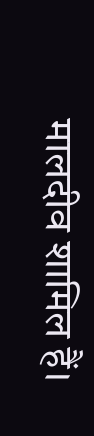मालदीव शामिल हैं।